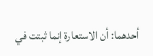أحدهما: أن الاستعارة إنما ثبتت في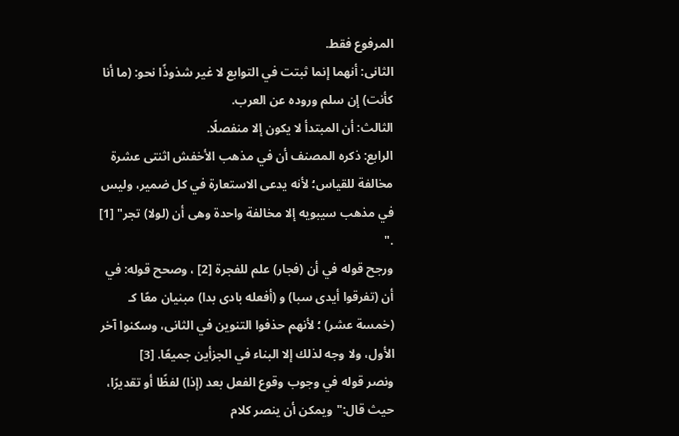المرفوع فقط.
الثانى: أنهما إنما ثبتت في التوابع لا غير شذوذًا نحو: (ما أنا كأنت) إن سلم وروده عن العرب.
الثالث: أن المبتدأ لا يكون إلا منفصلًا.
الرابع: ذكره المصنف أن في مذهب الأخفش اثنتى عشرة مخالفة للقياس؛ لأنه يدعى الاستعارة في كل ضمير، وليس في مذهب سيبويه إلا مخالفة واحدة وهى أن (لولا) تجر" [1] ."
ورجح قوله في أن (فجار) علم للفجرة [2] ، وصحح قوله: في أن (تفرقوا أيدى سبا) و (أفعله بادى بدا) مبنيان معًا كـ (خمسة عشر) ؛ لأنهم حذفوا التنوين في الثانى، وسكنوا آخر الأول، ولا وجه لذلك إلا البناء في الجزأين جميعًا. [3]
ونصر قوله في وجوب وقوع الفعل بعد (إذا) لفظًا أو تقديرًا، حيث قال:"ويمكن أن ينصر كلام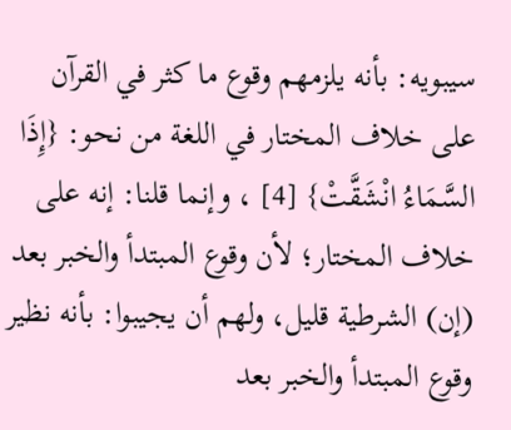سيبويه: بأنه يلزمهم وقوع ما كثر في القرآن على خلاف المختار في اللغة من نحو: {إِذَا السَّمَاءُ انْشَقَّتْ} [4] ، وإنما قلنا: إنه على خلاف المختار؛ لأن وقوع المبتدأ والخبر بعد (إن) الشرطية قليل، ولهم أن يجيبوا: بأنه نظير وقوع المبتدأ والخبر بعد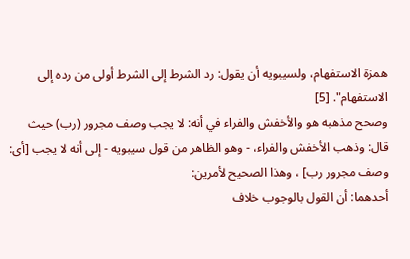همزة الاستفهام، ولسيبويه أن يقول: رد الشرط إلى الشرط أولى من رده إلى الاستفهام". [5]
وصحح مذهبه هو والأخفش والفراء في أنه: لا يجب وصف مجرور (رب) حيث قال: وذهب الأخفش والفراء، - وهو الظاهر من قول سيبويه - إلى أنه لا يجب [أى: وصف مجرور رب] ، وهذا الصحيح لأمرين:
أحدهما: أن القول بالوجوب خلاف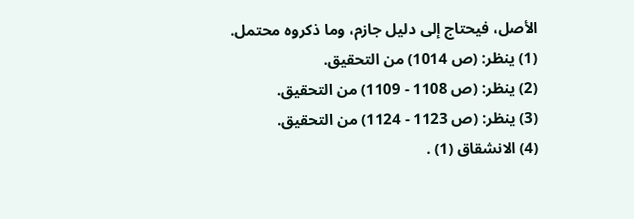الأصل، فيحتاج إلى دليل جازم، وما ذكروه محتمل.
(1) ينظر: (ص 1014) من التحقيق.
(2) ينظر: (ص 1108 - 1109) من التحقيق.
(3) ينظر: (ص 1123 - 1124) من التحقيق.
(4) الانشقاق (1) .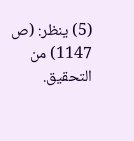(5) ينظر: (ص 1147) من التحقيق.